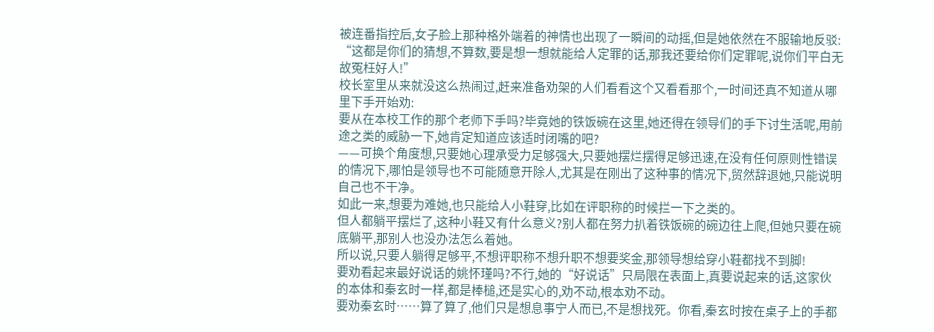被连番指控后,女子脸上那种格外端着的神情也出现了一瞬间的动摇,但是她依然在不服输地反驳:
“这都是你们的猜想,不算数,要是想一想就能给人定罪的话,那我还要给你们定罪呢,说你们平白无故冤枉好人!”
校长室里从来就没这么热闹过,赶来准备劝架的人们看看这个又看看那个,一时间还真不知道从哪里下手开始劝:
要从在本校工作的那个老师下手吗?毕竟她的铁饭碗在这里,她还得在领导们的手下讨生活呢,用前途之类的威胁一下,她肯定知道应该适时闭嘴的吧?
——可换个角度想,只要她心理承受力足够强大,只要她摆烂摆得足够迅速,在没有任何原则性错误的情况下,哪怕是领导也不可能随意开除人,尤其是在刚出了这种事的情况下,贸然辞退她,只能说明自己也不干净。
如此一来,想要为难她,也只能给人小鞋穿,比如在评职称的时候拦一下之类的。
但人都躺平摆烂了,这种小鞋又有什么意义?别人都在努力扒着铁饭碗的碗边往上爬,但她只要在碗底躺平,那别人也没办法怎么着她。
所以说,只要人躺得足够平,不想评职称不想升职不想要奖金,那领导想给穿小鞋都找不到脚!
要劝看起来最好说话的姚怀瑾吗?不行,她的“好说话”只局限在表面上,真要说起来的话,这家伙的本体和秦玄时一样,都是棒槌,还是实心的,劝不动,根本劝不动。
要劝秦玄时……算了算了,他们只是想息事宁人而已,不是想找死。你看,秦玄时按在桌子上的手都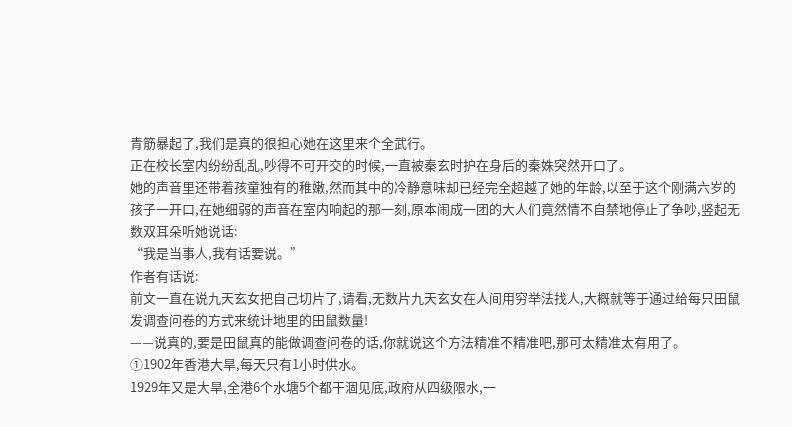青筋暴起了,我们是真的很担心她在这里来个全武行。
正在校长室内纷纷乱乱,吵得不可开交的时候,一直被秦玄时护在身后的秦姝突然开口了。
她的声音里还带着孩童独有的稚嫩,然而其中的冷静意味却已经完全超越了她的年龄,以至于这个刚满六岁的孩子一开口,在她细弱的声音在室内响起的那一刻,原本闹成一团的大人们竟然情不自禁地停止了争吵,竖起无数双耳朵听她说话:
“我是当事人,我有话要说。”
作者有话说:
前文一直在说九天玄女把自己切片了,请看,无数片九天玄女在人间用穷举法找人,大概就等于通过给每只田鼠发调查问卷的方式来统计地里的田鼠数量!
——说真的,要是田鼠真的能做调查问卷的话,你就说这个方法精准不精准吧,那可太精准太有用了。
①1902年香港大旱,每天只有1小时供水。
1929年又是大旱,全港6个水塘5个都干涸见底,政府从四级限水,一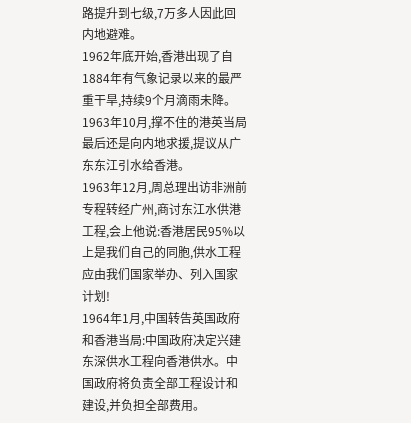路提升到七级,7万多人因此回内地避难。
1962年底开始,香港出现了自1884年有气象记录以来的最严重干旱,持续9个月滴雨未降。
1963年10月,撑不住的港英当局最后还是向内地求援,提议从广东东江引水给香港。
1963年12月,周总理出访非洲前专程转经广州,商讨东江水供港工程,会上他说:香港居民95%以上是我们自己的同胞,供水工程应由我们国家举办、列入国家计划!
1964年1月,中国转告英国政府和香港当局:中国政府决定兴建东深供水工程向香港供水。中国政府将负责全部工程设计和建设,并负担全部费用。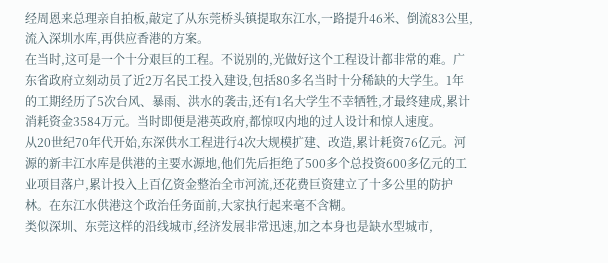经周恩来总理亲自拍板,敲定了从东莞桥头镇提取东江水,一路提升46米、倒流83公里,流入深圳水库,再供应香港的方案。
在当时,这可是一个十分艰巨的工程。不说别的,光做好这个工程设计都非常的难。广东省政府立刻动员了近2万名民工投入建设,包括80多名当时十分稀缺的大学生。1年的工期经历了5次台风、暴雨、洪水的袭击,还有1名大学生不幸牺牲,才最终建成,累计消耗资金3584万元。当时即便是港英政府,都惊叹内地的过人设计和惊人速度。
从20世纪70年代开始,东深供水工程进行4次大规模扩建、改造,累计耗资76亿元。河源的新丰江水库是供港的主要水源地,他们先后拒绝了500多个总投资600多亿元的工业项目落户,累计投入上百亿资金整治全市河流,还花费巨资建立了十多公里的防护林。在东江水供港这个政治任务面前,大家执行起来毫不含糊。
类似深圳、东莞这样的沿线城市,经济发展非常迅速,加之本身也是缺水型城市,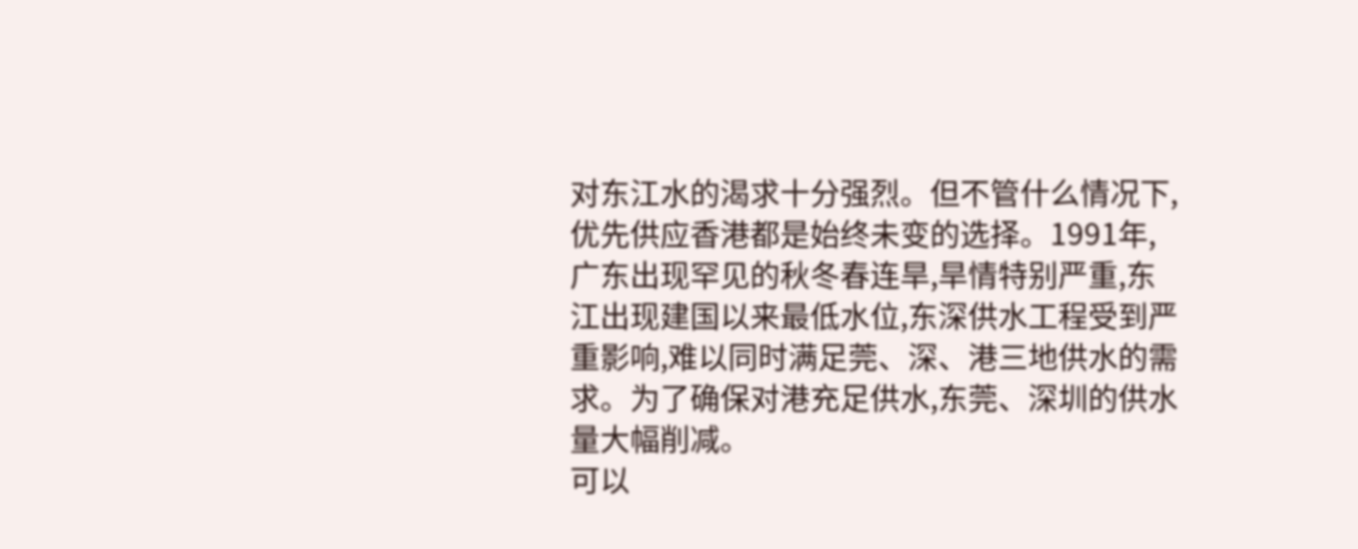对东江水的渴求十分强烈。但不管什么情况下,优先供应香港都是始终未变的选择。1991年,广东出现罕见的秋冬春连旱,旱情特别严重,东江出现建国以来最低水位,东深供水工程受到严重影响,难以同时满足莞、深、港三地供水的需求。为了确保对港充足供水,东莞、深圳的供水量大幅削减。
可以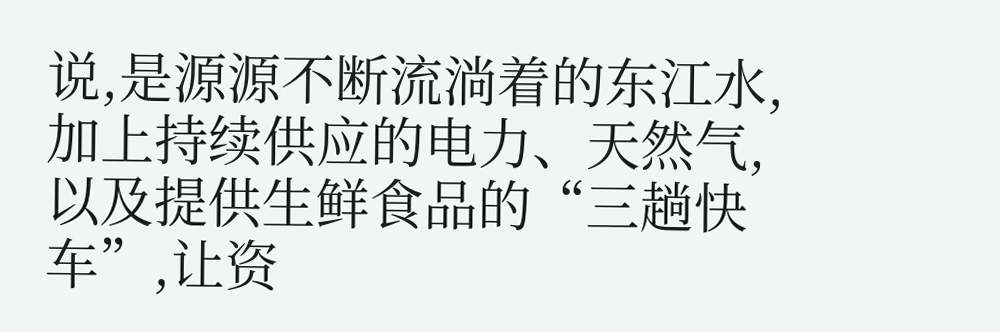说,是源源不断流淌着的东江水,加上持续供应的电力、天然气,以及提供生鲜食品的“三趟快车”,让资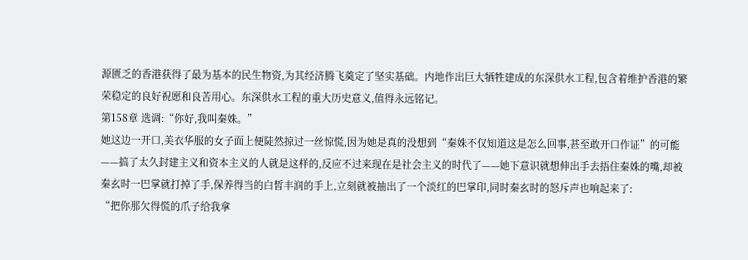源匮乏的香港获得了最为基本的民生物资,为其经济腾飞奠定了坚实基础。内地作出巨大牺牲建成的东深供水工程,包含着维护香港的繁荣稳定的良好祝愿和良苦用心。东深供水工程的重大历史意义,值得永远铭记。
第158章 选调:“你好,我叫秦姝。”
她这边一开口,美衣华服的女子面上便陡然掠过一丝惊慌,因为她是真的没想到“秦姝不仅知道这是怎么回事,甚至敢开口作证”的可能——搞了太久封建主义和资本主义的人就是这样的,反应不过来现在是社会主义的时代了——她下意识就想伸出手去捂住秦姝的嘴,却被秦玄时一巴掌就打掉了手,保养得当的白皙丰润的手上,立刻就被抽出了一个淡红的巴掌印,同时秦玄时的怒斥声也响起来了:
“把你那欠得慌的爪子给我拿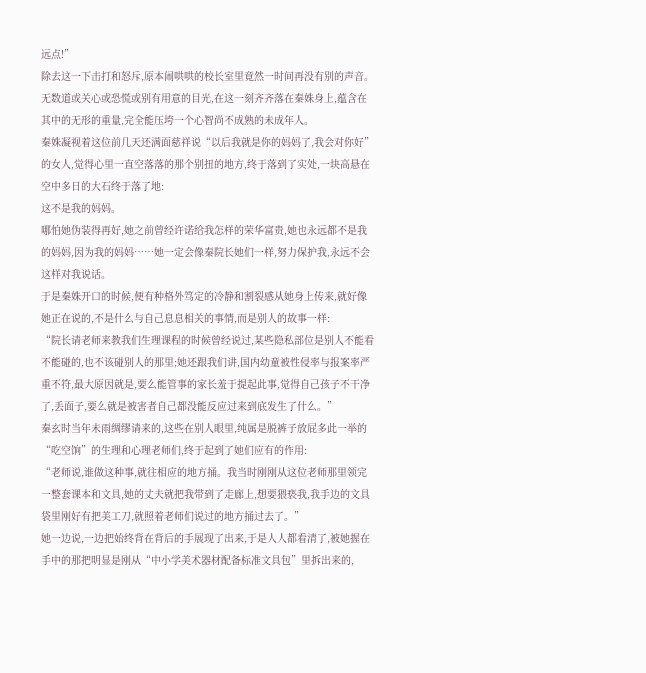远点!”
除去这一下击打和怒斥,原本闹哄哄的校长室里竟然一时间再没有别的声音。无数道或关心或恐慌或别有用意的目光,在这一刻齐齐落在秦姝身上,蕴含在其中的无形的重量,完全能压垮一个心智尚不成熟的未成年人。
秦姝凝视着这位前几天还满面慈祥说“以后我就是你的妈妈了,我会对你好”的女人,觉得心里一直空落落的那个别扭的地方,终于落到了实处,一块高悬在空中多日的大石终于落了地:
这不是我的妈妈。
哪怕她伪装得再好,她之前曾经许诺给我怎样的荣华富贵,她也永远都不是我的妈妈,因为我的妈妈……她一定会像秦院长她们一样,努力保护我,永远不会这样对我说话。
于是秦姝开口的时候,便有种格外笃定的冷静和割裂感从她身上传来,就好像她正在说的,不是什么与自己息息相关的事情,而是别人的故事一样:
“院长请老师来教我们生理课程的时候曾经说过,某些隐私部位是别人不能看不能碰的,也不该碰别人的那里;她还跟我们讲,国内幼童被性侵率与报案率严重不符,最大原因就是,要么能管事的家长羞于提起此事,觉得自己孩子不干净了,丢面子,要么就是被害者自己都没能反应过来到底发生了什么。”
秦玄时当年未雨绸缪请来的,这些在别人眼里,纯属是脱裤子放屁多此一举的“吃空饷”的生理和心理老师们,终于起到了她们应有的作用:
“老师说,谁做这种事,就往相应的地方捅。我当时刚刚从这位老师那里领完一整套课本和文具,她的丈夫就把我带到了走廊上,想要猥亵我,我手边的文具袋里刚好有把美工刀,就照着老师们说过的地方捅过去了。”
她一边说,一边把始终背在背后的手展现了出来,于是人人都看清了,被她握在手中的那把明显是刚从“中小学美术器材配备标准文具包”里拆出来的,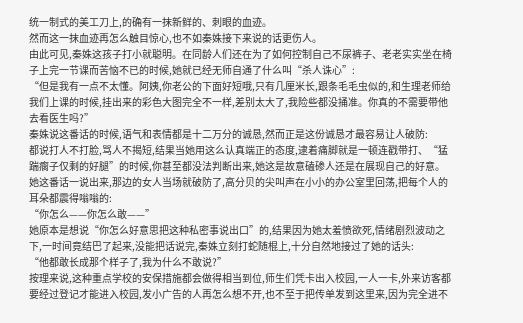统一制式的美工刀上,的确有一抹新鲜的、刺眼的血迹。
然而这一抹血迹再怎么触目惊心,也不如秦姝接下来说的话更伤人。
由此可见,秦姝这孩子打小就聪明。在同龄人们还在为了如何控制自己不尿裤子、老老实实坐在椅子上完一节课而苦恼不已的时候,她就已经无师自通了什么叫“杀人诛心”:
“但是我有一点不太懂。阿姨,你老公的下面好短哦,只有几厘米长,跟条毛毛虫似的,和生理老师给我们上课的时候,挂出来的彩色大图完全不一样,差别太大了,我险些都没捅准。你真的不需要带他去看医生吗?”
秦姝说这番话的时候,语气和表情都是十二万分的诚恳,然而正是这份诚恳才最容易让人破防:
都说打人不打脸,骂人不揭短,结果当她用这么认真端正的态度,逮着痛脚就是一顿连戳带打、“猛踹瘸子仅剩的好腿”的时候,你甚至都没法判断出来,她这是故意磕碜人还是在展现自己的好意。
她这番话一说出来,那边的女人当场就破防了,高分贝的尖叫声在小小的办公室里回荡,把每个人的耳朵都震得嗡嗡的:
“你怎么——你怎么敢——”
她原本是想说“你怎么好意思把这种私密事说出口”的,结果因为她太羞愤欲死,情绪剧烈波动之下,一时间竟结巴了起来,没能把话说完,秦姝立刻打蛇随棍上,十分自然地接过了她的话头:
“他都敢长成那个样子了,我为什么不敢说?”
按理来说,这种重点学校的安保措施都会做得相当到位,师生们凭卡出入校园,一人一卡,外来访客都要经过登记才能进入校园,发小广告的人再怎么想不开,也不至于把传单发到这里来,因为完全进不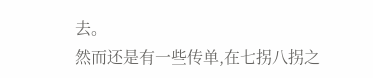去。
然而还是有一些传单,在七拐八拐之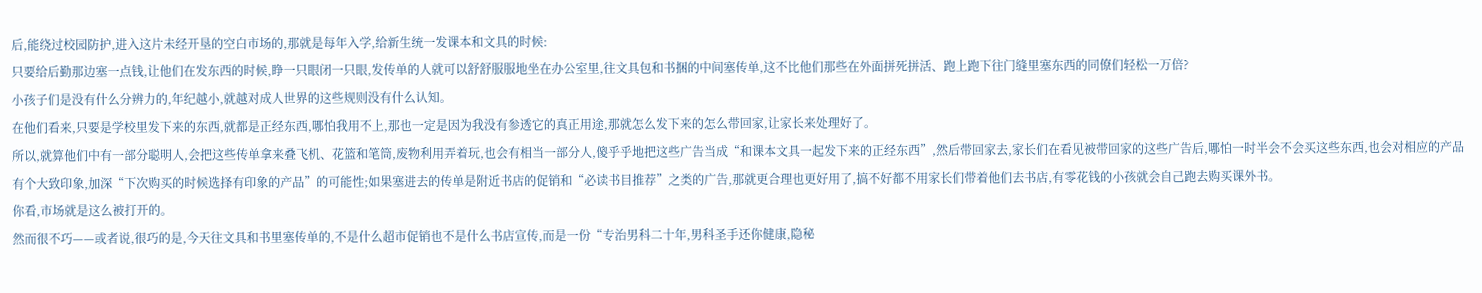后,能绕过校园防护,进入这片未经开垦的空白市场的,那就是每年入学,给新生统一发课本和文具的时候:
只要给后勤那边塞一点钱,让他们在发东西的时候,睁一只眼闭一只眼,发传单的人就可以舒舒服服地坐在办公室里,往文具包和书捆的中间塞传单,这不比他们那些在外面拼死拼活、跑上跑下往门缝里塞东西的同僚们轻松一万倍?
小孩子们是没有什么分辨力的,年纪越小,就越对成人世界的这些规则没有什么认知。
在他们看来,只要是学校里发下来的东西,就都是正经东西,哪怕我用不上,那也一定是因为我没有参透它的真正用途,那就怎么发下来的怎么带回家,让家长来处理好了。
所以,就算他们中有一部分聪明人,会把这些传单拿来叠飞机、花篮和笔筒,废物利用弄着玩,也会有相当一部分人,傻乎乎地把这些广告当成“和课本文具一起发下来的正经东西”,然后带回家去,家长们在看见被带回家的这些广告后,哪怕一时半会不会买这些东西,也会对相应的产品有个大致印象,加深“下次购买的时候选择有印象的产品”的可能性;如果塞进去的传单是附近书店的促销和“必读书目推荐”之类的广告,那就更合理也更好用了,搞不好都不用家长们带着他们去书店,有零花钱的小孩就会自己跑去购买课外书。
你看,市场就是这么被打开的。
然而很不巧——或者说,很巧的是,今天往文具和书里塞传单的,不是什么超市促销也不是什么书店宣传,而是一份“专治男科二十年,男科圣手还你健康,隐秘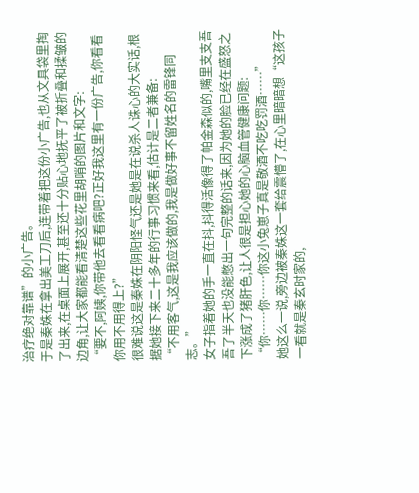治疗绝对靠谱”的小广告。
于是秦姝在拿出美工刀后,连带着把这份小广告,也从文具袋里掏了出来,在桌面上展开,甚至还十分贴心地抚平了被折叠和揉皱的边角,让大家都能看清楚这些花里胡哨的图片和文字:
“要不,阿姨,你带他去看看病吧?正好我这里有一份广告,你看看你用不用得上?”
很难说这是秦姝在阴阳怪气还是她是在说杀人诛心的大实话,根据她接下来二十多年的行事习惯来看,估计是二者兼备:
“不用客气,这是我应该做的,我是做好事不留姓名的雷锋同志。”
女子指着她的手一直在抖,抖得活像得了帕金森似的,嘴里支支吾吾了半天也没能憋出一句完整的话来,因为她的脸已经在盛怒之下涨成了猪肝色,让人很是担心她的心脑血管健康问题:
“你……你……你这小兔崽子真是敬酒不吃吃罚酒……”
她这么一说,旁边被秦姝这一套给震懵了,在心里暗暗想“这孩子一看就是秦玄时家的,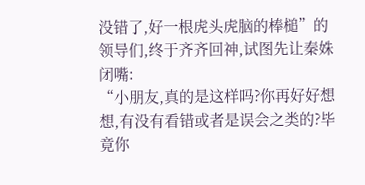没错了,好一根虎头虎脑的棒槌”的领导们,终于齐齐回神,试图先让秦姝闭嘴:
“小朋友,真的是这样吗?你再好好想想,有没有看错或者是误会之类的?毕竟你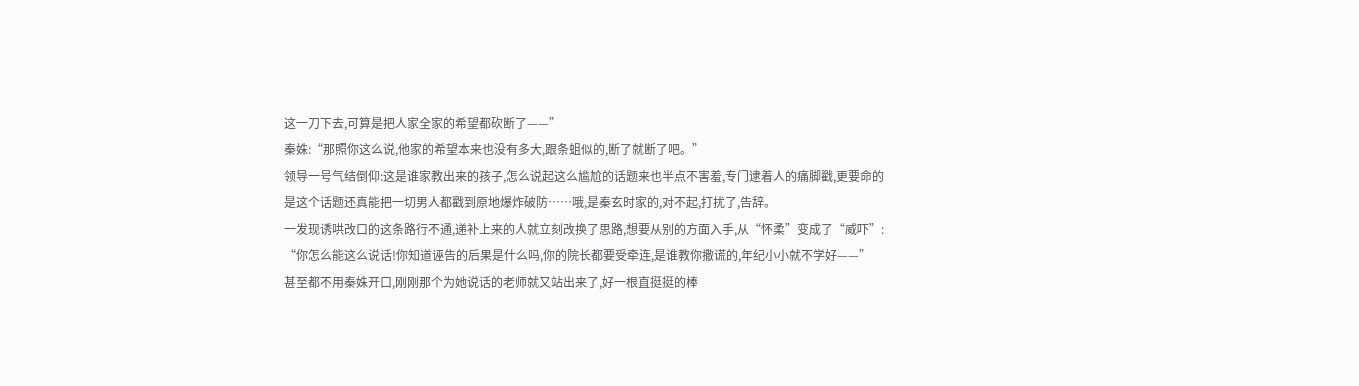这一刀下去,可算是把人家全家的希望都砍断了——”
秦姝:“那照你这么说,他家的希望本来也没有多大,跟条蛆似的,断了就断了吧。”
领导一号气结倒仰:这是谁家教出来的孩子,怎么说起这么尴尬的话题来也半点不害羞,专门逮着人的痛脚戳,更要命的是这个话题还真能把一切男人都戳到原地爆炸破防……哦,是秦玄时家的,对不起,打扰了,告辞。
一发现诱哄改口的这条路行不通,递补上来的人就立刻改换了思路,想要从别的方面入手,从“怀柔”变成了“威吓”:
“你怎么能这么说话!你知道诬告的后果是什么吗,你的院长都要受牵连,是谁教你撒谎的,年纪小小就不学好——”
甚至都不用秦姝开口,刚刚那个为她说话的老师就又站出来了,好一根直挺挺的棒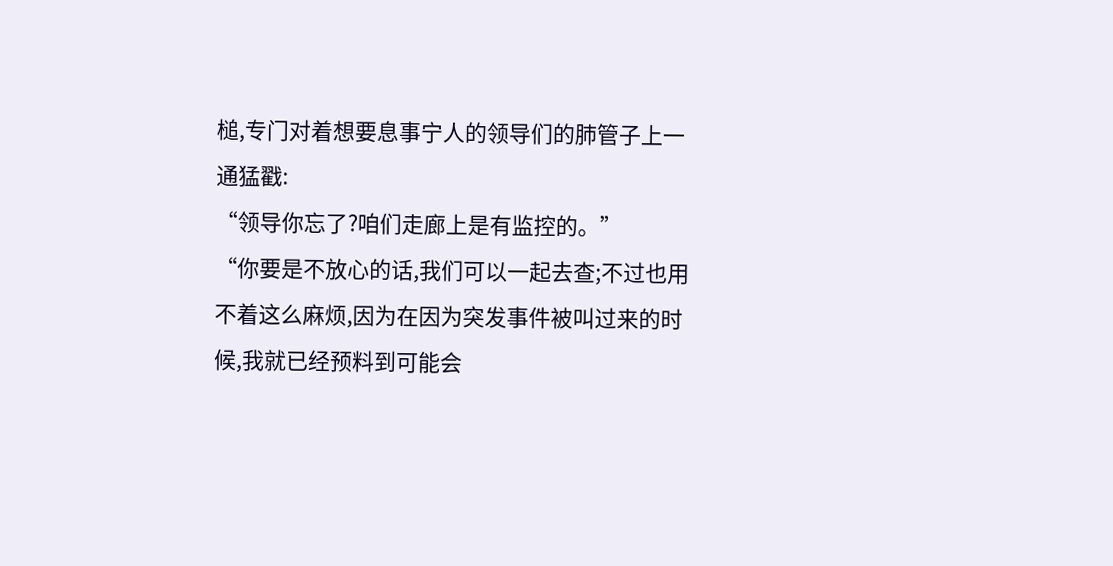槌,专门对着想要息事宁人的领导们的肺管子上一通猛戳:
“领导你忘了?咱们走廊上是有监控的。”
“你要是不放心的话,我们可以一起去查;不过也用不着这么麻烦,因为在因为突发事件被叫过来的时候,我就已经预料到可能会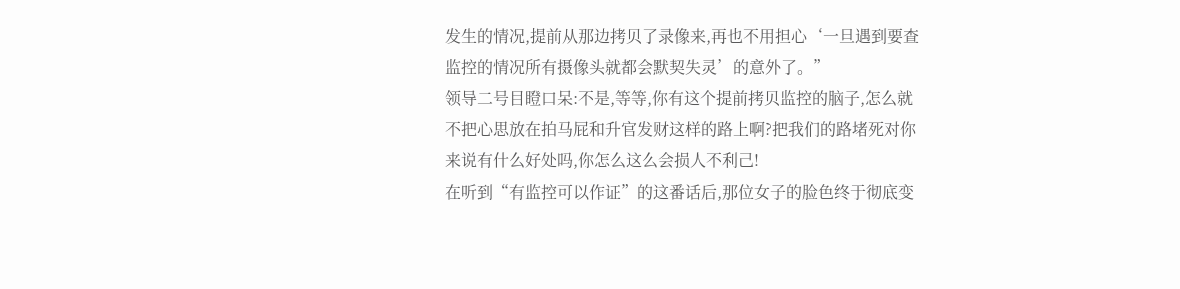发生的情况,提前从那边拷贝了录像来,再也不用担心‘一旦遇到要查监控的情况所有摄像头就都会默契失灵’的意外了。”
领导二号目瞪口呆:不是,等等,你有这个提前拷贝监控的脑子,怎么就不把心思放在拍马屁和升官发财这样的路上啊?把我们的路堵死对你来说有什么好处吗,你怎么这么会损人不利己!
在听到“有监控可以作证”的这番话后,那位女子的脸色终于彻底变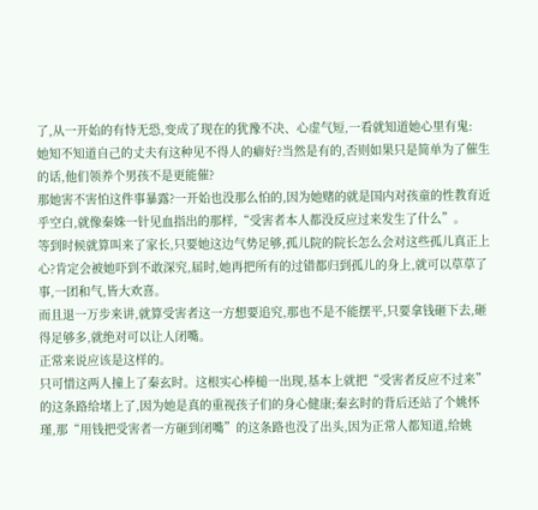了,从一开始的有恃无恐,变成了现在的犹豫不决、心虚气短,一看就知道她心里有鬼:
她知不知道自己的丈夫有这种见不得人的癖好?当然是有的,否则如果只是简单为了催生的话,他们领养个男孩不是更能催?
那她害不害怕这件事暴露?一开始也没那么怕的,因为她赌的就是国内对孩童的性教育近乎空白,就像秦姝一针见血指出的那样,“受害者本人都没反应过来发生了什么”。
等到时候就算叫来了家长,只要她这边气势足够,孤儿院的院长怎么会对这些孤儿真正上心?肯定会被她吓到不敢深究,届时,她再把所有的过错都归到孤儿的身上,就可以草草了事,一团和气,皆大欢喜。
而且退一万步来讲,就算受害者这一方想要追究,那也不是不能摆平,只要拿钱砸下去,砸得足够多,就绝对可以让人闭嘴。
正常来说应该是这样的。
只可惜这两人撞上了秦玄时。这根实心棒槌一出现,基本上就把“受害者反应不过来”的这条路给堵上了,因为她是真的重视孩子们的身心健康;秦玄时的背后还站了个姚怀瑾,那“用钱把受害者一方砸到闭嘴”的这条路也没了出头,因为正常人都知道,给姚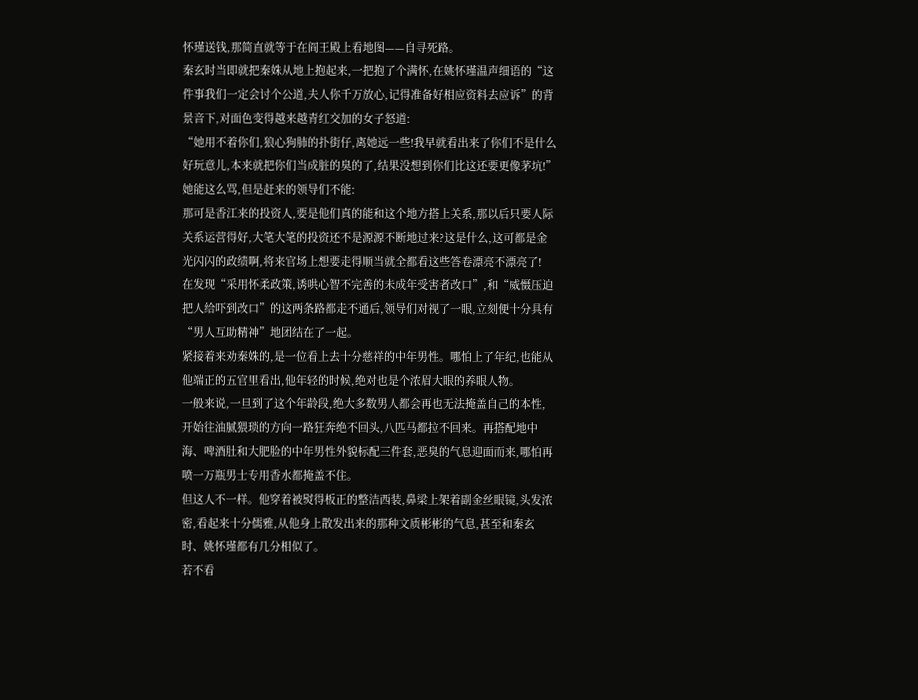怀瑾送钱,那简直就等于在阎王殿上看地图——自寻死路。
秦玄时当即就把秦姝从地上抱起来,一把抱了个满怀,在姚怀瑾温声细语的“这件事我们一定会讨个公道,夫人你千万放心,记得准备好相应资料去应诉”的背景音下,对面色变得越来越青红交加的女子怒道:
“她用不着你们,狼心狗肺的扑街仔,离她远一些!我早就看出来了你们不是什么好玩意儿,本来就把你们当成脏的臭的了,结果没想到你们比这还要更像茅坑!”
她能这么骂,但是赶来的领导们不能:
那可是香江来的投资人,要是他们真的能和这个地方搭上关系,那以后只要人际关系运营得好,大笔大笔的投资还不是源源不断地过来?这是什么,这可都是金光闪闪的政绩啊,将来官场上想要走得顺当就全都看这些答卷漂亮不漂亮了!
在发现“采用怀柔政策,诱哄心智不完善的未成年受害者改口”,和“威慑压迫把人给吓到改口”的这两条路都走不通后,领导们对视了一眼,立刻便十分具有“男人互助精神”地团结在了一起。
紧接着来劝秦姝的,是一位看上去十分慈祥的中年男性。哪怕上了年纪,也能从他端正的五官里看出,他年轻的时候,绝对也是个浓眉大眼的养眼人物。
一般来说,一旦到了这个年龄段,绝大多数男人都会再也无法掩盖自己的本性,开始往油腻猥琐的方向一路狂奔绝不回头,八匹马都拉不回来。再搭配地中海、啤酒肚和大肥脸的中年男性外貌标配三件套,恶臭的气息迎面而来,哪怕再喷一万瓶男士专用香水都掩盖不住。
但这人不一样。他穿着被熨得板正的整洁西装,鼻梁上架着副金丝眼镜,头发浓密,看起来十分儒雅,从他身上散发出来的那种文质彬彬的气息,甚至和秦玄时、姚怀瑾都有几分相似了。
若不看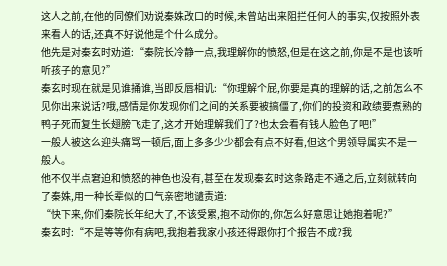这人之前,在他的同僚们劝说秦姝改口的时候,未曾站出来阻拦任何人的事实,仅按照外表来看人的话,还真不好说他是个什么成分。
他先是对秦玄时劝道:“秦院长冷静一点,我理解你的愤怒,但是在这之前,你是不是也该听听孩子的意见?”
秦玄时现在就是见谁捅谁,当即反唇相讥:“你理解个屁,你要是真的理解的话,之前怎么不见你出来说话?哦,感情是你发现你们之间的关系要被搞僵了,你们的投资和政绩要煮熟的鸭子死而复生长翅膀飞走了,这才开始理解我们了?也太会看有钱人脸色了吧!”
一般人被这么迎头痛骂一顿后,面上多多少少都会有点不好看,但这个男领导属实不是一般人。
他不仅半点窘迫和愤怒的神色也没有,甚至在发现秦玄时这条路走不通之后,立刻就转向了秦姝,用一种长辈似的口气亲密地谴责道:
“快下来,你们秦院长年纪大了,不该受累,抱不动你的,你怎么好意思让她抱着呢?”
秦玄时:“不是等等你有病吧,我抱着我家小孩还得跟你打个报告不成?我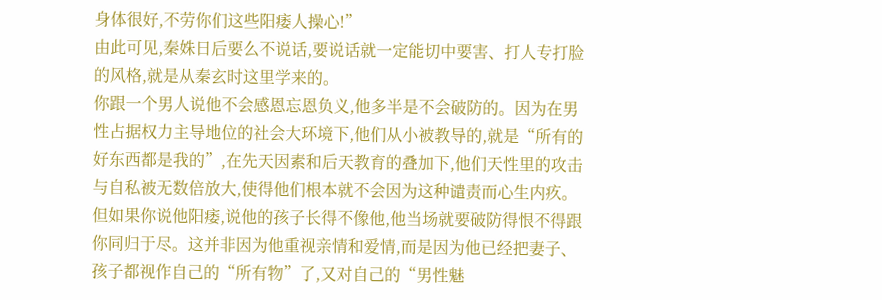身体很好,不劳你们这些阳痿人操心!”
由此可见,秦姝日后要么不说话,要说话就一定能切中要害、打人专打脸的风格,就是从秦玄时这里学来的。
你跟一个男人说他不会感恩忘恩负义,他多半是不会破防的。因为在男性占据权力主导地位的社会大环境下,他们从小被教导的,就是“所有的好东西都是我的”,在先天因素和后天教育的叠加下,他们天性里的攻击与自私被无数倍放大,使得他们根本就不会因为这种谴责而心生内疚。
但如果你说他阳痿,说他的孩子长得不像他,他当场就要破防得恨不得跟你同归于尽。这并非因为他重视亲情和爱情,而是因为他已经把妻子、孩子都视作自己的“所有物”了,又对自己的“男性魅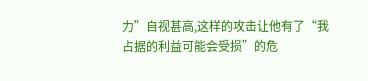力”自视甚高,这样的攻击让他有了“我占据的利益可能会受损”的危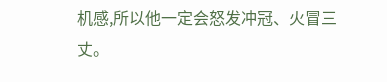机感,所以他一定会怒发冲冠、火冒三丈。